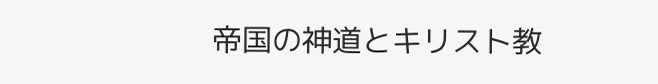帝国の神道とキリスト教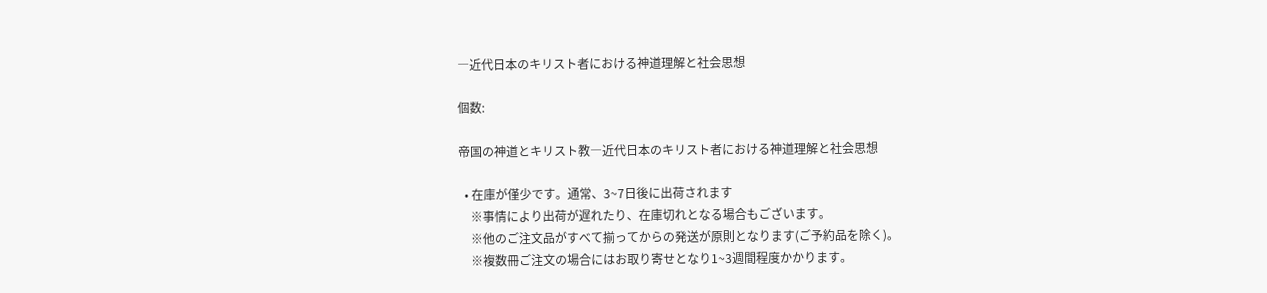―近代日本のキリスト者における神道理解と社会思想

個数:

帝国の神道とキリスト教―近代日本のキリスト者における神道理解と社会思想

  • 在庫が僅少です。通常、3~7日後に出荷されます
    ※事情により出荷が遅れたり、在庫切れとなる場合もございます。
    ※他のご注文品がすべて揃ってからの発送が原則となります(ご予約品を除く)。
    ※複数冊ご注文の場合にはお取り寄せとなり1~3週間程度かかります。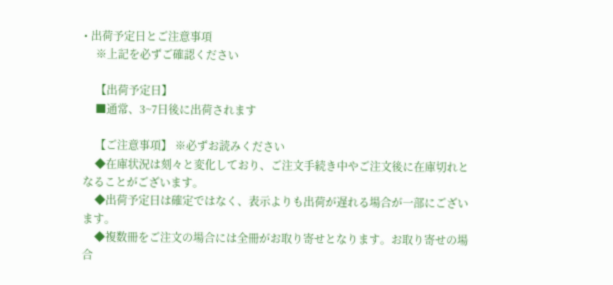• 出荷予定日とご注意事項
    ※上記を必ずご確認ください

    【出荷予定日】
    ■通常、3~7日後に出荷されます

    【ご注意事項】 ※必ずお読みください
    ◆在庫状況は刻々と変化しており、ご注文手続き中やご注文後に在庫切れとなることがございます。
    ◆出荷予定日は確定ではなく、表示よりも出荷が遅れる場合が一部にございます。
    ◆複数冊をご注文の場合には全冊がお取り寄せとなります。お取り寄せの場合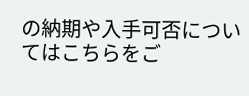の納期や入手可否についてはこちらをご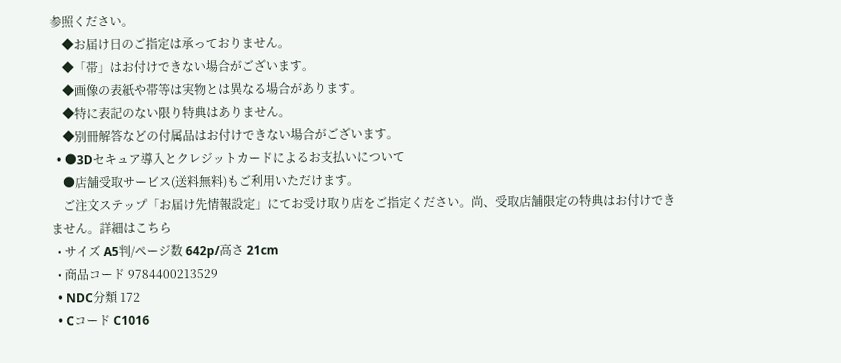参照ください。
    ◆お届け日のご指定は承っておりません。
    ◆「帯」はお付けできない場合がございます。
    ◆画像の表紙や帯等は実物とは異なる場合があります。
    ◆特に表記のない限り特典はありません。
    ◆別冊解答などの付属品はお付けできない場合がございます。
  • ●3Dセキュア導入とクレジットカードによるお支払いについて
    ●店舗受取サービス(送料無料)もご利用いただけます。
    ご注文ステップ「お届け先情報設定」にてお受け取り店をご指定ください。尚、受取店舗限定の特典はお付けできません。詳細はこちら
  • サイズ A5判/ページ数 642p/高さ 21cm
  • 商品コード 9784400213529
  • NDC分類 172
  • Cコード C1016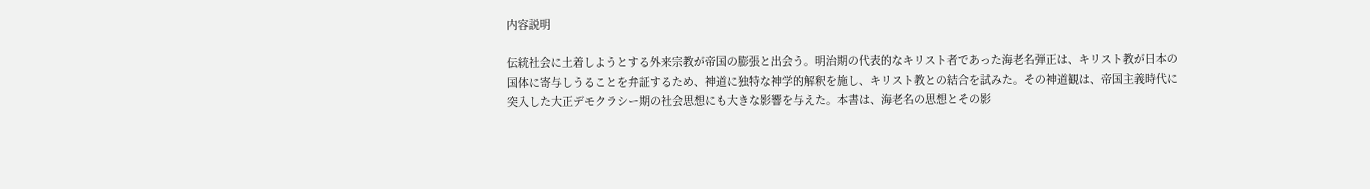内容説明

伝統社会に土着しようとする外来宗教が帝国の膨張と出会う。明治期の代表的なキリスト者であった海老名弾正は、キリスト教が日本の国体に寄与しうることを弁証するため、神道に独特な神学的解釈を施し、キリスト教との結合を試みた。その神道観は、帝国主義時代に突入した大正デモクラシー期の社会思想にも大きな影響を与えた。本書は、海老名の思想とその影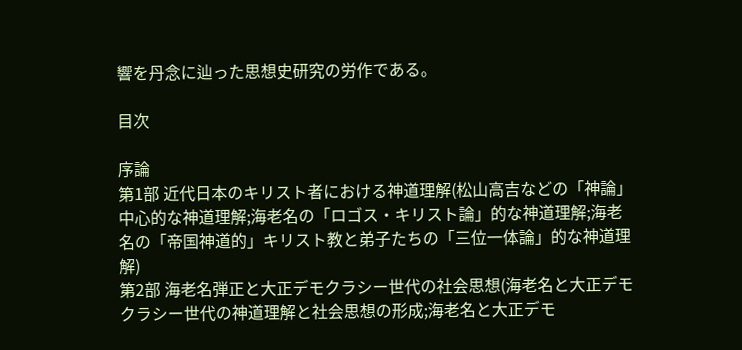響を丹念に辿った思想史研究の労作である。

目次

序論
第1部 近代日本のキリスト者における神道理解(松山高吉などの「神論」中心的な神道理解;海老名の「ロゴス・キリスト論」的な神道理解;海老名の「帝国神道的」キリスト教と弟子たちの「三位一体論」的な神道理解)
第2部 海老名弾正と大正デモクラシー世代の社会思想(海老名と大正デモクラシー世代の神道理解と社会思想の形成;海老名と大正デモ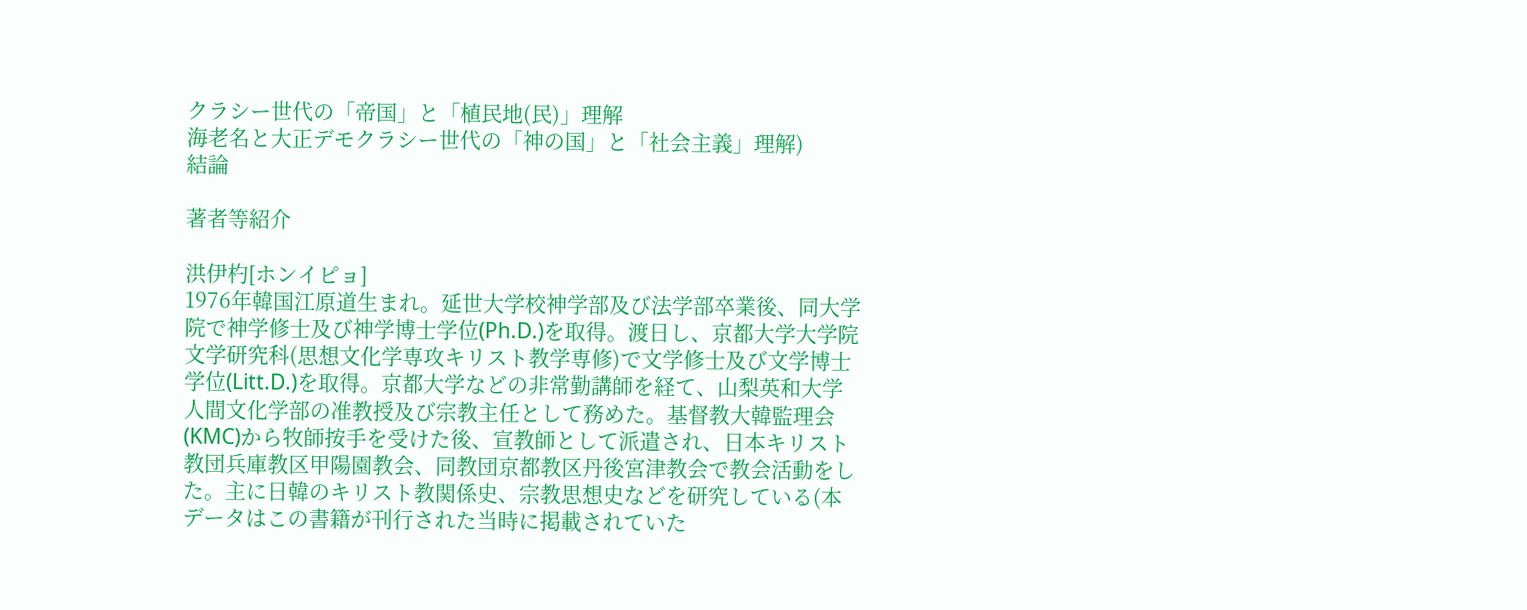クラシー世代の「帝国」と「植民地(民)」理解
海老名と大正デモクラシー世代の「神の国」と「社会主義」理解)
結論

著者等紹介

洪伊杓[ホンイピョ]
1976年韓国江原道生まれ。延世大学校神学部及び法学部卒業後、同大学院で神学修士及び神学博士学位(Ph.D.)を取得。渡日し、京都大学大学院文学研究科(思想文化学専攻キリスト教学専修)で文学修士及び文学博士学位(Litt.D.)を取得。京都大学などの非常勤講師を経て、山梨英和大学人間文化学部の准教授及び宗教主任として務めた。基督教大韓監理会(KMC)から牧師按手を受けた後、宣教師として派遣され、日本キリスト教団兵庫教区甲陽園教会、同教団京都教区丹後宮津教会で教会活動をした。主に日韓のキリスト教関係史、宗教思想史などを研究している(本データはこの書籍が刊行された当時に掲載されていた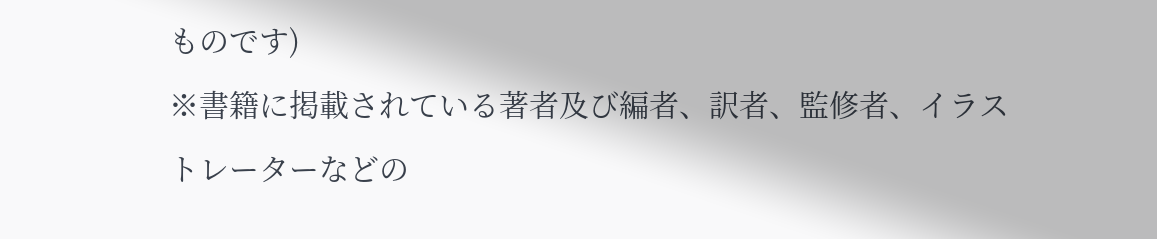ものです)
※書籍に掲載されている著者及び編者、訳者、監修者、イラストレーターなどの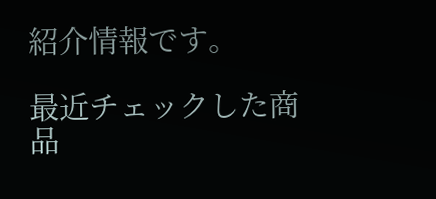紹介情報です。

最近チェックした商品